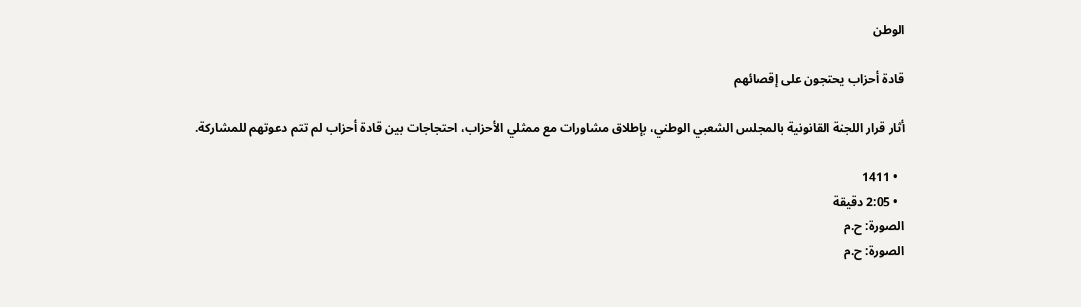الوطن

قادة أحزاب يحتجون على إقصائهم

أثار قرار اللجنة القانونية بالمجلس الشعبي الوطني، بإطلاق مشاورات مع ممثلي الأحزاب، احتجاجات بين قادة أحزاب لم تتم دعوتهم للمشاركة.

  • 1411
  • 2:05 دقيقة
الصورة: ح.م
الصورة: ح.م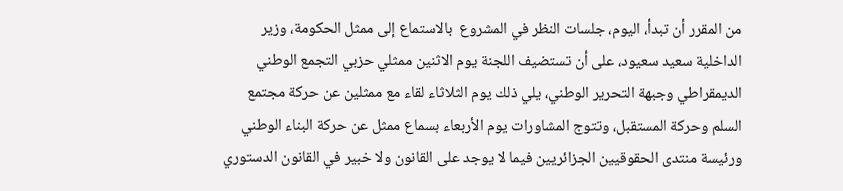من المقرر أن تبدأ، اليوم، جلسات النظر في المشروع  بالاستماع إلى ممثل الحكومة، وزير الداخلية سعيد سعيود، على أن تستضيف اللجنة يوم الاثنين ممثلي حزبي التجمع الوطني الديمقراطي وجبهة التحرير الوطني، يلي ذلك يوم الثلاثاء لقاء مع ممثلين عن حركة مجتمع السلم وحركة المستقبل، وتتوج المشاورات يوم الأربعاء بسماع ممثل عن حركة البناء الوطني ورئيسة منتدى الحقوقيين الجزائريين فيما لا يوجد على القانون ولا خبير في القانون الدستوري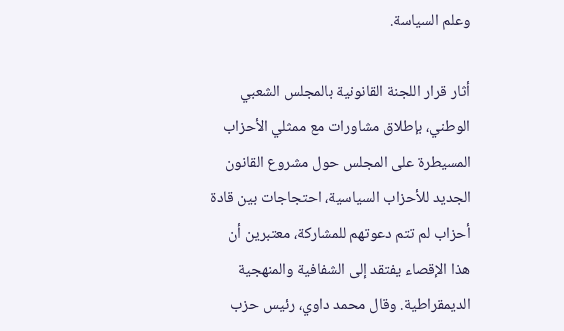وعلم السياسة.

أثار قرار اللجنة القانونية بالمجلس الشعبي الوطني، بإطلاق مشاورات مع ممثلي الأحزاب المسيطرة على المجلس حول مشروع القانون الجديد للأحزاب السياسية، احتجاجات بين قادة أحزاب لم تتم دعوتهم للمشاركة، معتبرين أن هذا الإقصاء يفتقد إلى الشفافية والمنهجية الديمقراطية. وقال محمد داوي، رئيس حزب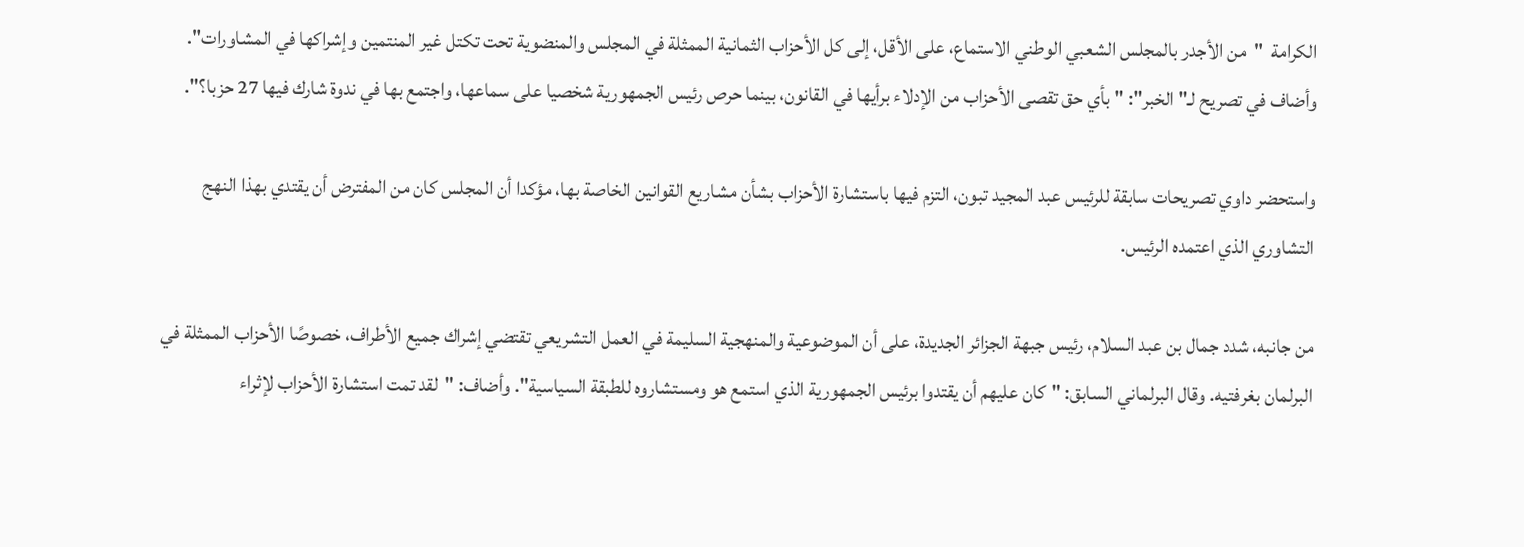الكرامة  "من الأجدر بالمجلس الشعبي الوطني الاستماع، على الأقل، إلى كل الأحزاب الثمانية الممثلة في المجلس والمنضوية تحت تكتل غير المنتمين وإشراكها في المشاورات". وأضاف في تصريح لـ"الخبر": "بأي حق تقصى الأحزاب من الإدلاء برأيها في القانون، بينما حرص رئيس الجمهورية شخصيا على سماعها، واجتمع بها في ندوة شارك فيها 27 حزبا؟".

واستحضر داوي تصريحات سابقة للرئيس عبد المجيد تبون، التزم فيها باستشارة الأحزاب بشأن مشاريع القوانين الخاصة بها، مؤكدا أن المجلس كان من المفترض أن يقتدي بهذا النهج التشاوري الذي اعتمده الرئيس.

من جانبه، شدد جمال بن عبد السلام، رئيس جبهة الجزائر الجديدة، على أن الموضوعية والمنهجية السليمة في العمل التشريعي تقتضي إشراك جميع الأطراف، خصوصًا الأحزاب الممثلة في البرلمان بغرفتيه. وقال البرلماني السابق: "كان عليهم أن يقتدوا برئيس الجمهورية الذي استمع هو ومستشاروه للطبقة السياسية". وأضاف: "لقد تمت استشارة الأحزاب لإثراء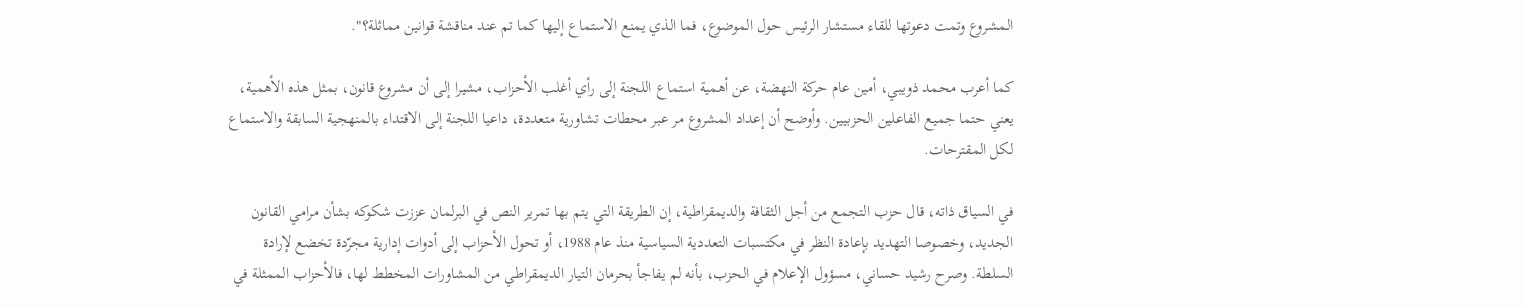المشروع وتمت دعوتها للقاء مستشار الرئيس حول الموضوع، فما الذي يمنع الاستماع إليها كما تم عند مناقشة قوانين مماثلة؟".

كما أعرب محمد ذويبي، أمين عام حركة النهضة، عن أهمية استماع اللجنة إلى رأي أغلب الأحزاب، مشيرا إلى أن مشروع قانون، بمثل هذه الأهمية، يعني حتما جميع الفاعلين الحزبيين. وأوضح أن إعداد المشروع مر عبر محطات تشاورية متعددة، داعيا اللجنة إلى الاقتداء بالمنهجية السابقة والاستماع لكل المقترحات.

في السياق ذاته، قال حزب التجمع من أجل الثقافة والديمقراطية، إن الطريقة التي يتم بها تمرير النص في البرلمان عززت شكوكه بشأن مرامي القانون الجديد، وخصوصا التهديد بإعادة النظر في مكتسبات التعددية السياسية منذ عام 1988، أو تحول الأحزاب إلى أدوات إدارية مجرّدة تخضع لإرادة السلطة. وصرح رشيد حساني، مسؤول الإعلام في الحزب، بأنه لم يفاجأ بحرمان التيار الديمقراطي من المشاورات المخطط لها، فالأحزاب الممثلة في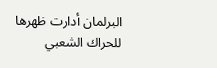البرلمان أدارت ظهرها للحراك الشعبي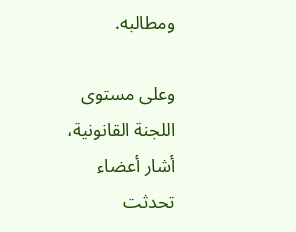ومطالبه.

وعلى مستوى اللجنة القانونية، أشار أعضاء تحدثت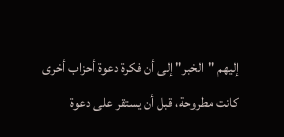إليهم "الخبر" إلى أن فكرة دعوة أحزاب أخرى كانت مطروحة، قبل أن يستقر على دعوة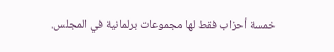خمسة أحزاب فقط لها مجموعات برلمانية في المجلس.